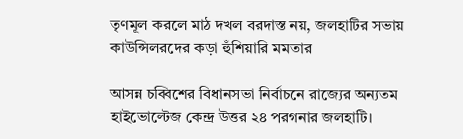তৃণমূল করলে মাঠ দখল বরদাস্ত নয়, জলহাটির সভায় কাউন্সিলরদের কড়া হুঁশিয়ারি মমতার

আসন্ন চব্বিশের বিধানসভা নির্বাচনে রাজ্যের অন্যতম হাইভোল্টেজ কেন্দ্র উত্তর ২৪ পরগনার জলহাটি।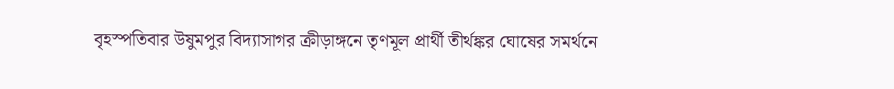বৃহস্পতিবার উষুমপুর বিদ্যাসাগর ক্রীড়াঙ্গনে তৃণমূল প্রার্থী তীর্থঙ্কর ঘোষের সমর্থনে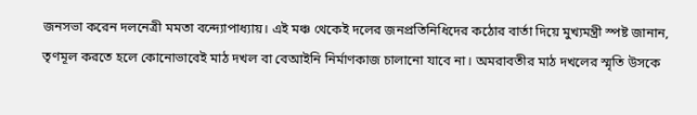জনসভা করেন দলনেত্রী মমতা বন্দ্যোপাধ্যায়। এই মঞ্চ থেকেই দলের জনপ্রতিনিধিদের কঠোর বার্তা দিয়ে মুখ্যমন্ত্রী স্পষ্ট জানান, তৃণমূল করতে হলে কোনোভাবেই মাঠ দখল বা বেআইনি নির্মাণকাজ চালানো যাবে না। অমরাবতীর মাঠ দখলের স্মৃতি উসকে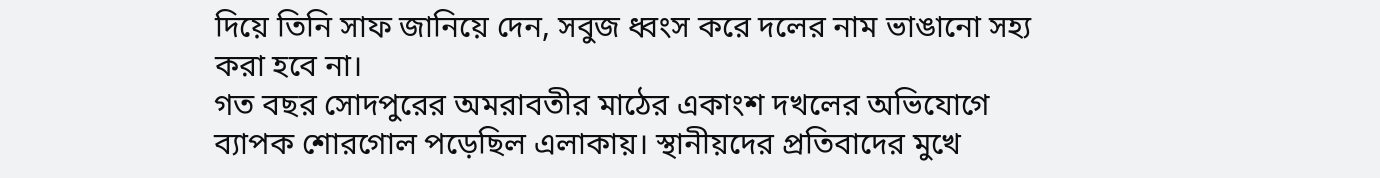দিয়ে তিনি সাফ জানিয়ে দেন, সবুজ ধ্বংস করে দলের নাম ভাঙানো সহ্য করা হবে না।
গত বছর সোদপুরের অমরাবতীর মাঠের একাংশ দখলের অভিযোগে ব্যাপক শোরগোল পড়েছিল এলাকায়। স্থানীয়দের প্রতিবাদের মুখে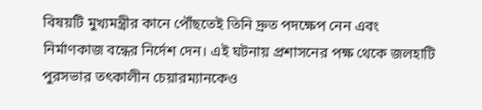বিষয়টি মুখ্যমন্ত্রীর কানে পৌঁছতেই তিনি দ্রুত পদক্ষেপ নেন এবং নির্মাণকাজ বন্ধের নির্দেশ দেন। এই ঘটনায় প্রশাসনের পক্ষ থেকে জলহাটি পুরসভার তৎকালীন চেয়ারম্যানকেও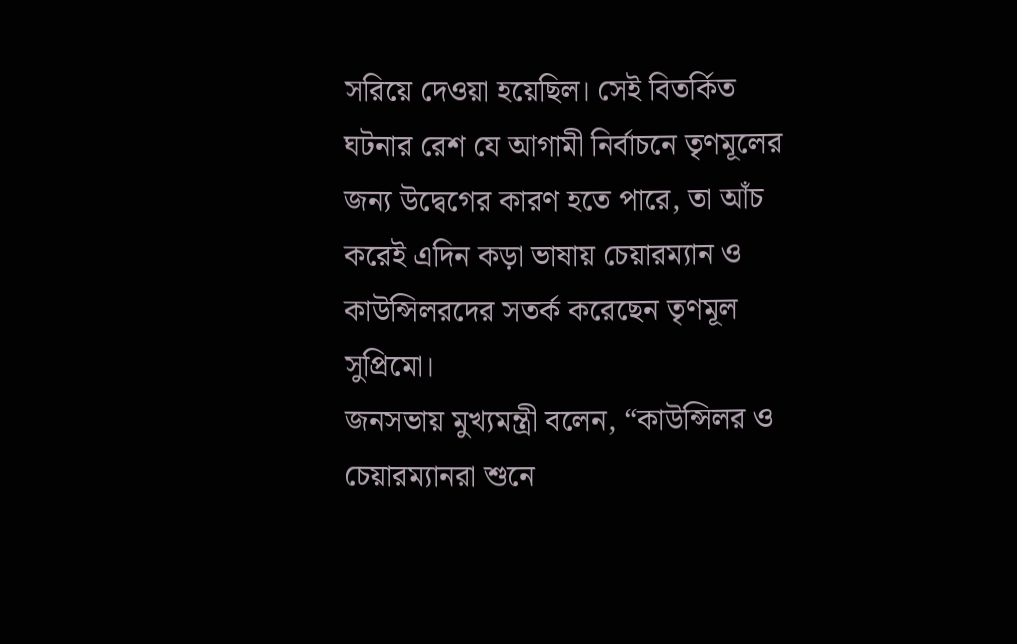সরিয়ে দেওয়া হয়েছিল। সেই বিতর্কিত ঘটনার রেশ যে আগামী নির্বাচনে তৃণমূলের জন্য উদ্বেগের কারণ হতে পারে, তা আঁচ করেই এদিন কড়া ভাষায় চেয়ারম্যান ও কাউন্সিলরদের সতর্ক করেছেন তৃণমূল সুপ্রিমো।
জনসভায় মুখ্যমন্ত্রী বলেন, “কাউন্সিলর ও চেয়ারম্যানরা শুনে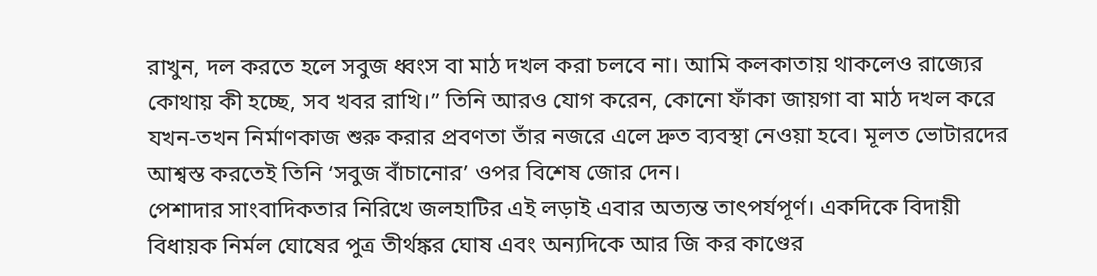রাখুন, দল করতে হলে সবুজ ধ্বংস বা মাঠ দখল করা চলবে না। আমি কলকাতায় থাকলেও রাজ্যের কোথায় কী হচ্ছে, সব খবর রাখি।” তিনি আরও যোগ করেন, কোনো ফাঁকা জায়গা বা মাঠ দখল করে যখন-তখন নির্মাণকাজ শুরু করার প্রবণতা তাঁর নজরে এলে দ্রুত ব্যবস্থা নেওয়া হবে। মূলত ভোটারদের আশ্বস্ত করতেই তিনি ‘সবুজ বাঁচানোর’ ওপর বিশেষ জোর দেন।
পেশাদার সাংবাদিকতার নিরিখে জলহাটির এই লড়াই এবার অত্যন্ত তাৎপর্যপূর্ণ। একদিকে বিদায়ী বিধায়ক নির্মল ঘোষের পুত্র তীর্থঙ্কর ঘোষ এবং অন্যদিকে আর জি কর কাণ্ডের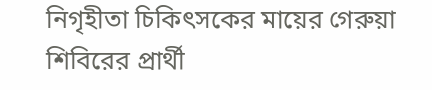নিগৃহীতা চিকিৎসকের মায়ের গেরুয়া শিবিরের প্রার্থী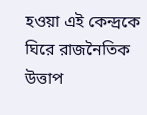হওয়া এই কেন্দ্রকে ঘিরে রাজনৈতিক উত্তাপ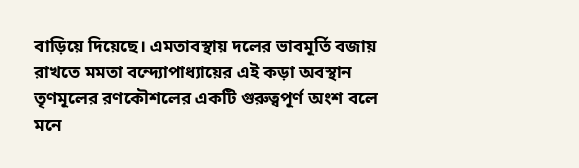বাড়িয়ে দিয়েছে। এমতাবস্থায় দলের ভাবমূর্তি বজায় রাখতে মমতা বন্দ্যোপাধ্যায়ের এই কড়া অবস্থান তৃণমূলের রণকৌশলের একটি গুরুত্বপূর্ণ অংশ বলে মনে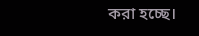করা হচ্ছে।